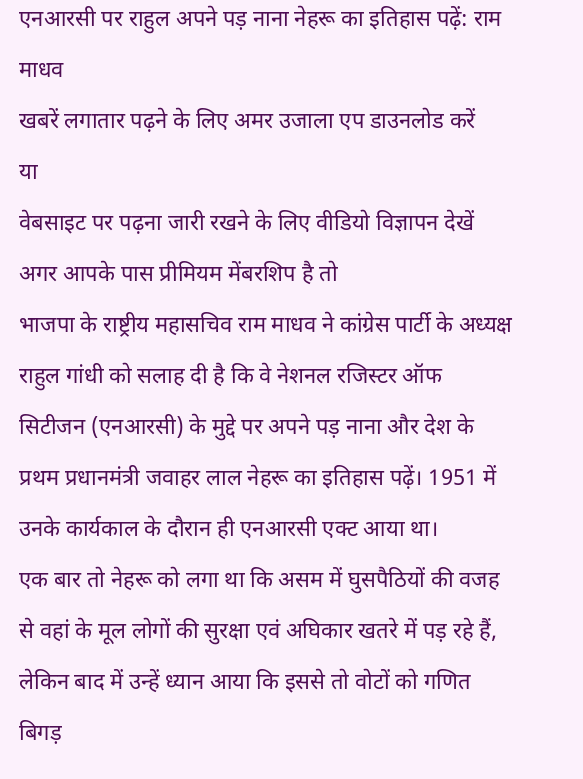एनआरसी पर राहुल अपने पड़ नाना नेहरू का इतिहास पढ़ें: राम माधव
खबरें लगातार पढ़ने के लिए अमर उजाला एप डाउनलोड करें
या
वेबसाइट पर पढ़ना जारी रखने के लिए वीडियो विज्ञापन देखें
अगर आपके पास प्रीमियम मेंबरशिप है तो
भाजपा के राष्ट्रीय महासचिव राम माधव ने कांग्रेस पार्टी के अध्यक्ष राहुल गांधी को सलाह दी है कि वे नेशनल रजिस्टर ऑफ सिटीजन (एनआरसी) के मुद्दे पर अपने पड़ नाना और देश के प्रथम प्रधानमंत्री जवाहर लाल नेहरू का इतिहास पढ़ें। 1951 में उनके कार्यकाल के दौरान ही एनआरसी एक्ट आया था।
एक बार तो नेहरू को लगा था कि असम में घुसपैठियों की वजह से वहां के मूल लोगों की सुरक्षा एवं अघिकार खतरे में पड़ रहे हैं, लेकिन बाद में उन्हें ध्यान आया कि इससे तो वोटों को गणित बिगड़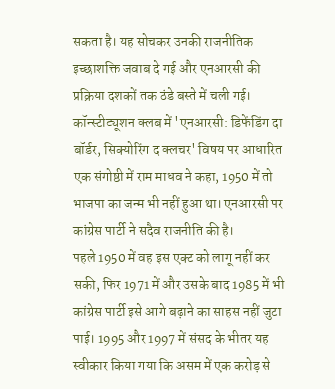सकता है। यह सोचकर उनकी राजनीतिक इच्छाशक्ति जवाब दे गई और एनआरसी की प्रक्रिया दशकों तक ठंडे बस्ते में चली गई।
कॉन्स्टीट्यूशन क्लब में 'एनआरसी: डिफेंडिंग दा बॉर्डर, सिक्योरिंग द क्लचर' विषय पर आधारित एक संगोष्ठी में राम माधव ने कहा, 1950 में तो भाजपा का जन्म भी नहीं हुआ था। एनआरसी पर कांग्रेस पार्टी ने सदैव राजनीति की है।
पहले 1950 में वह इस एक्ट को लागू नहीं कर सकी, फिर 1971 में और उसके बाद 1985 में भी कांग्रेस पार्टी इसे आगे बढ़ाने का साहस नहीं जुटा पाई। 1995 और 1997 में संसद के भीतर यह स्वीकार किया गया कि असम में एक करोड़ से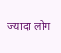ज्यादा लोग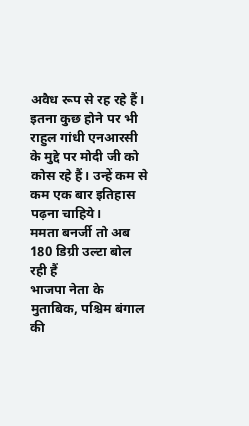अवैध रूप से रह रहे हैं। इतना कुछ होने पर भी राहुल गांधी एनआरसी के मुद्दे पर मोदी जी को कोस रहे हैं। उन्हें कम से कम एक बार इतिहास पढ़ना चाहिये।
ममता बनर्जी तो अब 180 डिग्री उल्टा बोल रही हैं
भाजपा नेता के मुताबिक, पश्चिम बंगाल की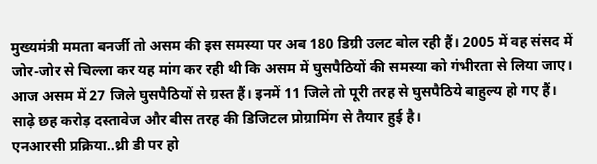मुख्यमंत्री ममता बनर्जी तो असम की इस समस्या पर अब 180 डिग्री उलट बोल रही हैं। 2005 में वह संसद में जोर-जोर से चिल्ला कर यह मांग कर रही थी कि असम में घुसपैठियों की समस्या को गंभीरता से लिया जाए। आज असम में 27 जिले घुसपैठियों से ग्रस्त हैं। इनमें 11 जिले तो पूरी तरह से घुसपैठिये बाहुल्य हो गए हैं।
साढ़े छह करोड़ दस्तावेज और बीस तरह की डिजिटल प्रोग्रामिंग से तैयार हुई है।
एनआरसी प्रक्रिया..थ्री डी पर हो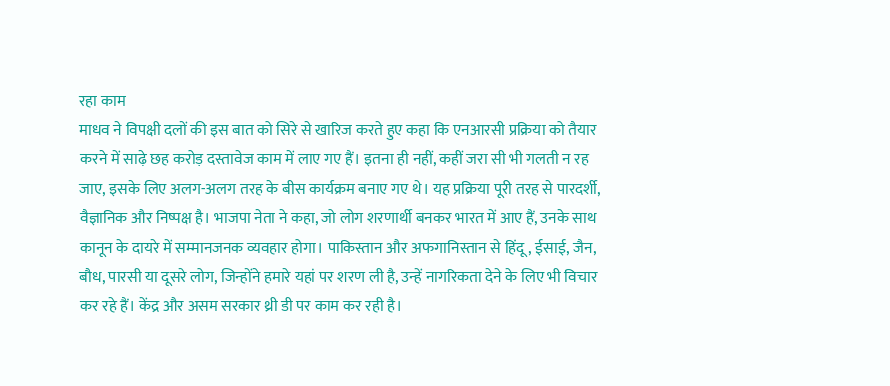रहा काम
माधव ने विपक्षी दलों की इस बात को सिरे से खारिज करते हुए कहा कि एनआरसी प्रक्रिया को तैयार करने में साढ़े छह करोड़ दस्तावेज काम में लाए गए हैं। इतना ही नहीं, कहीं जरा सी भी गलती न रह जाए, इसके लिए अलग-अलग तरह के बीस कार्यक्रम बनाए गए थे। यह प्रक्रिया पूरी तरह से पारदर्शी, वैज्ञानिक और निष्पक्ष है। भाजपा नेता ने कहा, जो लोग शरणार्थी बनकर भारत में आए हैं, उनके साथ कानून के दायरे में सम्मानजनक व्यवहार होगा। पाकिस्तान और अफगानिस्तान से हिंदू, ईसाई, जैन, बौध, पारसी या दूसरे लोग, जिन्होंने हमारे यहां पर शरण ली है, उन्हें नागरिकता देने के लिए भी विचार कर रहे हैं। केंद्र और असम सरकार थ्री डी पर काम कर रही है।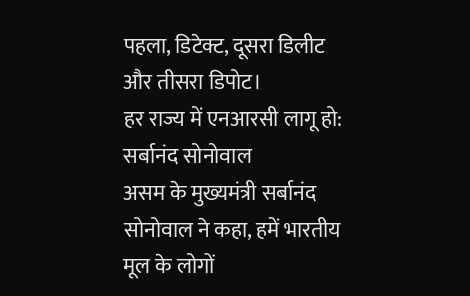पहला, डिटेक्ट, दूसरा डिलीट और तीसरा डिपोट।
हर राज्य में एनआरसी लागू हो: सर्बानंद सोनोवाल
असम के मुख्यमंत्री सर्बानंद सोनोवाल ने कहा, हमें भारतीय मूल के लोगों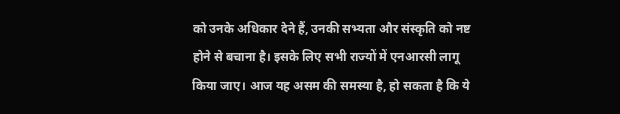को उनके अधिकार देने हैं, उनकी सभ्यता और संस्कृति को नष्ट होने से बचाना है। इसके लिए सभी राज्यों में एनआरसी लागू किया जाए। आज यह असम की समस्या है, हो सकता है कि ये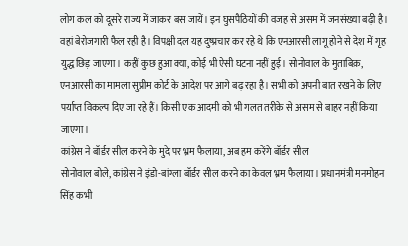लोग कल को दूसरे राज्य में जाकर बस जायें। इन घुसपैठियों की वजह से असम में जनसंख्या बढ़ी है। वहां बेरोजगारी फैल रही है। विपक्षी दल यह दुष्प्रचार कर रहे थे कि एनआरसी लागू होने से देश में गृह युद्ध छिड़ जाएगा। कहीं कुछ हुआ क्या, कोई भी ऐसी घटना नहीं हुई। सोनोवाल के मुताबिक़, एनआरसी का मामला सुप्रीम कोर्ट के आदेश पर आगे बढ़ रहा है। सभी को अपनी बात रखने के लिए पर्याप्त विकल्प दिए जा रहे हैं। किसी एक आदमी को भी गलत तरीके से असम से बाहर नहीं किया जाएगा।
कांग्रेस ने बॉर्डर सील करने के मुदे पर भ्रम फैलाया, अब हम करेंगे बॉर्डर सील
सोनोवाल बोले, कांग्रेस ने इंडो-बांग्ला बॉर्डर सील करने का केवल भ्रम फैलाया। प्रधानमंत्री मनमोहन सिंह कभी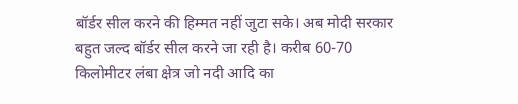बॉर्डर सील करने की हिम्मत नहीं जुटा सके। अब मोदी सरकार बहुत जल्द बॉर्डर सील करने जा रही है। करीब 60-70 किलोमीटर लंबा क्षेत्र जो नदी आदि का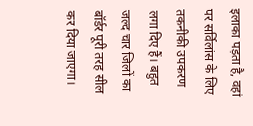इलाका पड़ता है, वहां पर सर्विलांस के लिए तकनीकी उपकरण लगा दिए हैं। बहुत जल्द चार जिलों का बॉर्डर पूरी तरह सील कर दिया जाएगा।